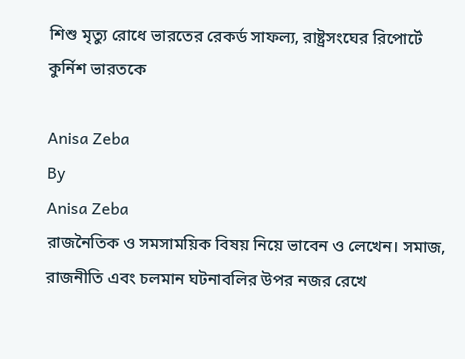শিশু মৃত্যু রোধে ভারতের রেকর্ড সাফল্য, রাষ্ট্রসংঘের রিপোর্টে কুর্নিশ ভারতকে

Anisa Zeba
By
Anisa Zeba
রাজনৈতিক ও সমসাময়িক বিষয় নিয়ে ভাবেন ও লেখেন। সমাজ, রাজনীতি এবং চলমান ঘটনাবলির উপর নজর রেখে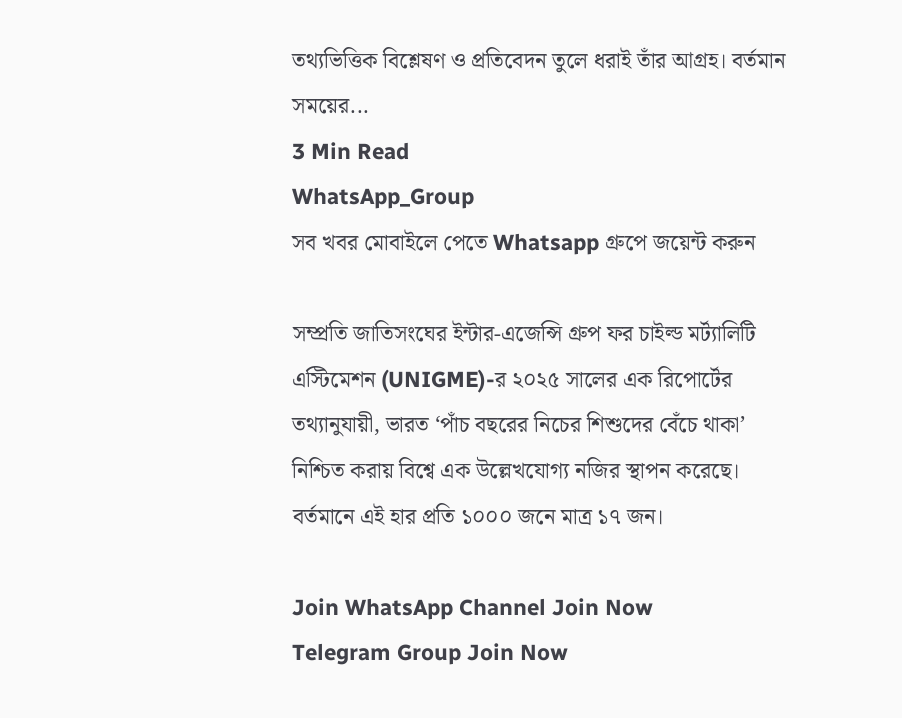তথ্যভিত্তিক বিশ্লেষণ ও প্রতিবেদন তুলে ধরাই তাঁর আগ্রহ। বর্তমান সময়ের...
3 Min Read
WhatsApp_Group
সব খবর মোবাইলে পেতে Whatsapp গ্রুপে জয়েন্ট করুন

সম্প্রতি জাতিসংঘের ইন্টার-এজেন্সি গ্রুপ ফর চাইল্ড মর্ট্যালিটি এস্টিমেশন (UNIGME)-র ২০২৫ সালের এক রিপোর্টের তথ্যানুযায়ী, ভারত ‘পাঁচ বছরের নিচের শিশুদের বেঁচে থাকা’ নিশ্চিত করায় বিশ্বে এক উল্লেখযোগ্য নজির স্থাপন করেছে। বর্তমানে এই হার প্রতি ১০০০ জনে মাত্র ১৭ জন।

Join WhatsApp Channel Join Now
Telegram Group Join Now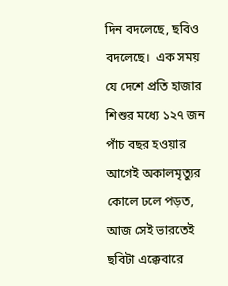দিন বদলেছে, ছবিও বদলেছে।  এক সময় যে দেশে প্রতি হাজার শিশুর মধ্যে ১২৭ জন পাঁচ বছর হওয়ার আগেই অকালমৃত্যুর কোলে ঢলে পড়ত, আজ সেই ভারতেই ছবিটা এক্কেবারে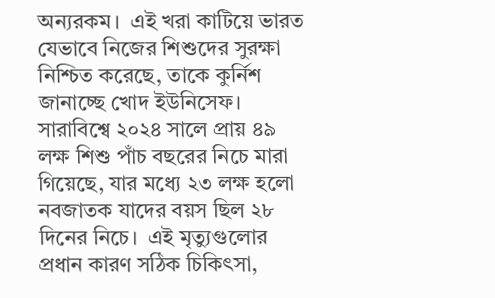অন্যরকম।  এই খরা কাটিয়ে ভারত যেভাবে নিজের শিশুদের সুরক্ষা নিশ্চিত করেছে, তাকে কুর্নিশ জানাচ্ছে খোদ ইউনিসেফ।  সারাবিশ্বে ২০২৪ সালে প্রায় ৪৯ লক্ষ শিশু পাঁচ বছরের নিচে মারা গিয়েছে, যার মধ্যে ২৩ লক্ষ হলো নবজাতক যাদের বয়স ছিল ২৮ দিনের নিচে।  এই মৃত্যুগুলোর প্রধান কারণ সঠিক চিকিৎসা,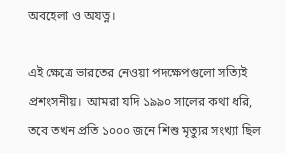অবহেলা ও অযত্ন।

এই ক্ষেত্রে ভারতের নেওয়া পদক্ষেপগুলো সত্যিই প্রশংসনীয়।  আমরা যদি ১৯৯০ সালের কথা ধরি, তবে তখন প্রতি ১০০০ জনে শিশু মৃত্যুর সংখ্যা ছিল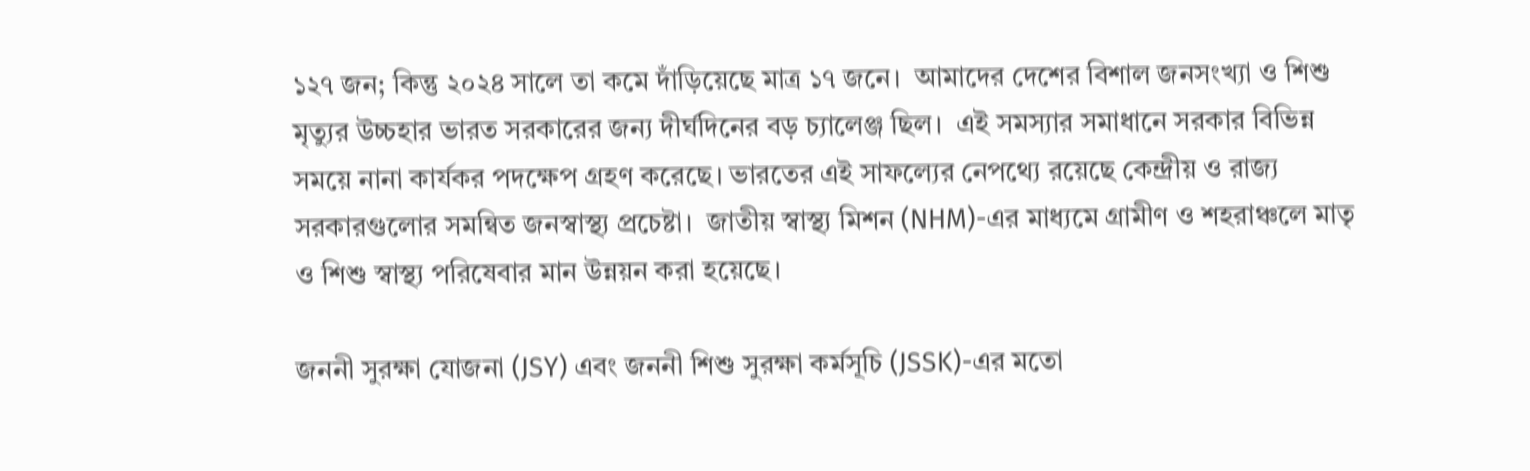১২৭ জন; কিন্তু ২০২৪ সালে তা কমে দাঁড়িয়েছে মাত্র ১৭ জনে।  আমাদের দেশের বিশাল জনসংখ্যা ও শিশু মৃত্যুর উচ্চহার ভারত সরকারের জন্য দীর্ঘদিনের বড় চ্যালেঞ্জ ছিল।  এই সমস্যার সমাধানে সরকার বিভিন্ন সময়ে নানা কার্যকর পদক্ষেপ গ্রহণ করেছে। ভারতের এই সাফল্যের নেপথ্যে রয়েছে কেন্দ্রীয় ও রাজ্য সরকারগুলোর সমন্বিত জনস্বাস্থ্য প্রচেষ্টা।  জাতীয় স্বাস্থ্য মিশন (NHM)-এর মাধ্যমে গ্রামীণ ও শহরাঞ্চলে মাতৃ ও শিশু স্বাস্থ্য পরিষেবার মান উন্নয়ন করা হয়েছে।

জননী সুরক্ষা যোজনা (JSY) এবং জননী শিশু সুরক্ষা কর্মসূচি (JSSK)-এর মতো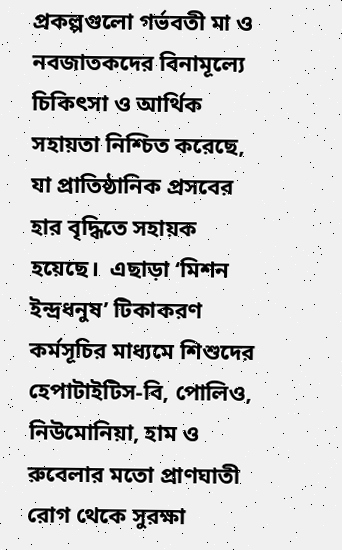প্রকল্পগুলো গর্ভবতী মা ও নবজাতকদের বিনামূল্যে চিকিৎসা ও আর্থিক সহায়তা নিশ্চিত করেছে, যা প্রাতিষ্ঠানিক প্রসবের হার বৃদ্ধিতে সহায়ক হয়েছে।  এছাড়া ‘মিশন ইন্দ্রধনুষ’ টিকাকরণ কর্মসূচির মাধ্যমে শিশুদের হেপাটাইটিস-বি, পোলিও, নিউমোনিয়া, হাম ও রুবেলার মতো প্রাণঘাতী রোগ থেকে সুরক্ষা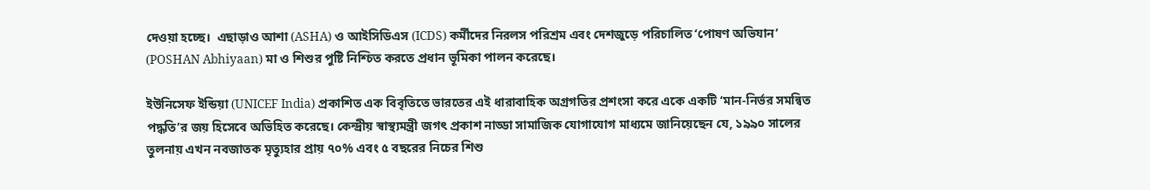দেওয়া হচ্ছে।  এছাড়াও আশা (ASHA) ও আইসিডিএস (ICDS) কর্মীদের নিরলস পরিশ্রম এবং দেশজুড়ে পরিচালিত ‘পোষণ অভিযান’ (POSHAN Abhiyaan) মা ও শিশুর পুষ্টি নিশ্চিত করতে প্রধান ভূমিকা পালন করেছে।

ইউনিসেফ ইন্ডিয়া (UNICEF India) প্রকাশিত এক বিবৃতিতে ভারতের এই ধারাবাহিক অগ্রগতির প্রশংসা করে একে একটি ‘মান-নির্ভর সমন্বিত পদ্ধতি’র জয় হিসেবে অভিহিত করেছে। কেন্দ্রীয় স্বাস্থ্যমন্ত্রী জগৎ প্রকাশ নাড্ডা সামাজিক যোগাযোগ মাধ্যমে জানিয়েছেন যে, ১৯৯০ সালের তুলনায় এখন নবজাতক মৃত্যুহার প্রায় ৭০% এবং ৫ বছরের নিচের শিশু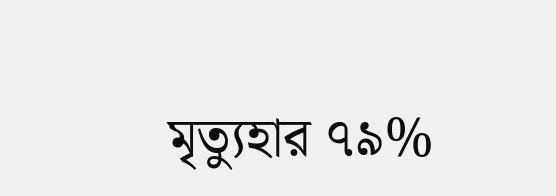মৃত্যুহার ৭৯%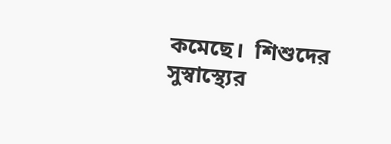কমেছে।  শিশুদের সুস্বাস্থ্যের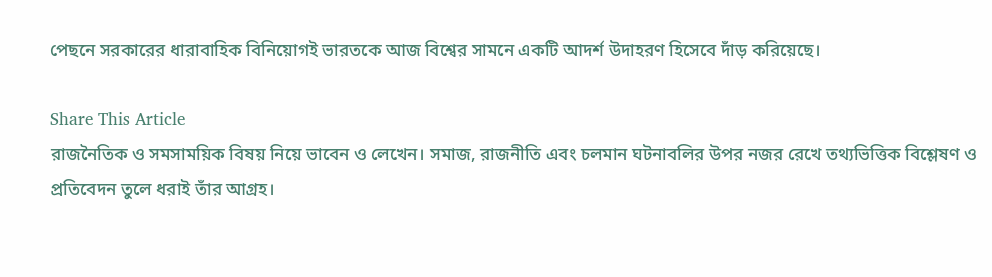পেছনে সরকারের ধারাবাহিক বিনিয়োগই ভারতকে আজ বিশ্বের সামনে একটি আদর্শ উদাহরণ হিসেবে দাঁড় করিয়েছে।

Share This Article
রাজনৈতিক ও সমসাময়িক বিষয় নিয়ে ভাবেন ও লেখেন। সমাজ, রাজনীতি এবং চলমান ঘটনাবলির উপর নজর রেখে তথ্যভিত্তিক বিশ্লেষণ ও প্রতিবেদন তুলে ধরাই তাঁর আগ্রহ।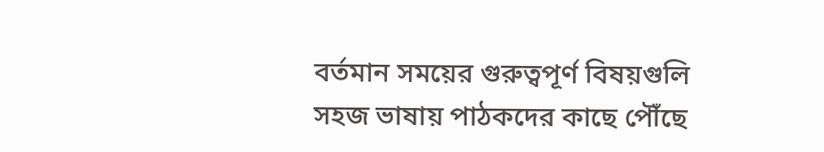বর্তমান সময়ের গুরুত্বপূর্ণ বিষয়গুলি সহজ ভাষায় পাঠকদের কাছে পৌঁছে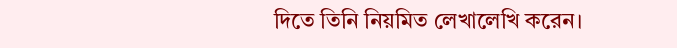দিতে তিনি নিয়মিত লেখালেখি করেন।